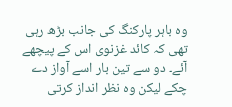وہ باہر پارکنگ کی جانب بڑھ رہی تھی کہ کائد غزنوی اس کے پیچھے آئے۔ دو سے تین بار اسے آواز دے چکے لیکن وہ نظر انداز کرتی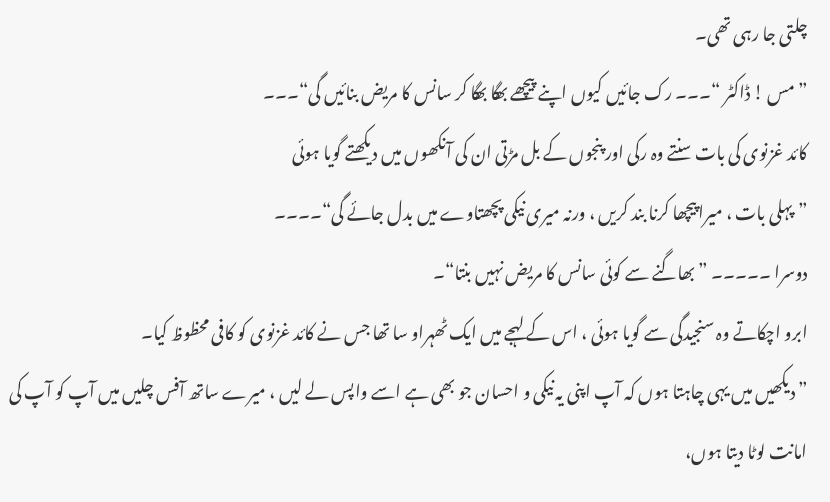چلتی جا رہی تھی۔
”مس ! ڈاکٹر “۔۔۔ رک جائیں کیوں اپنے پیچھے بھگا بھگا کر سانس کا مریض بنائیں گی“۔۔۔
کائد غزنوی کی بات سنتے وہ رکی اور پنجوں کے بل مڑتی ان کی آنکھوں میں دیکھتے گویا ہوئی
”پہلی بات ، میرا پیچھا کرنا بند کریں ، ورنہ میری نیکی پچھتاوے میں بدل جائے گی“۔۔۔۔
دوسرا ۔۔۔۔۔ ” بھاگنے سے کوئی سانس کا مریض نہیں بنتا“۔
ابرو اچکاتے وہ سنجیدگی سے گویا ہوئی ، اس کے لہجے میں ایک ٹھہراو سا تھا جس نے کائد غزنوی کو کافی محظوظ کیا۔
”دیکھیں میں یہی چاہتا ہوں کہ آپ اپنی یہ نیکی و احسان جو بھی ہے اسے واپس لے لیں ، میرے ساتھ آفس چلیں میں آپ کو آپ کی امانت لوٹا دیتا ہوں،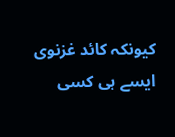کیونکہ کائد غزنوی ایسے ہی کسی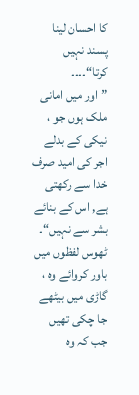کا احسان لینا پسند نہیں کرتا“۔۔۔۔
” اور میں امانی ملک ہوں جو ، نیکی کے بدلے اجر کی امید صرف خدا سے رکھتی ہے, اس کے بنائے بشر سے نہیں“۔
ٹھوس لفظوں میں باور کروائے وہ ، گاڑی میں بیٹھے جا چکی تھیں جب کہ وہ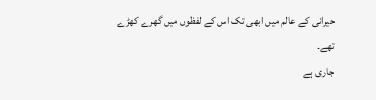حیرانی کے عالم میں ابھی تک اس کے لفظوں میں گھرے کھڑے تھے۔
جاری ہے